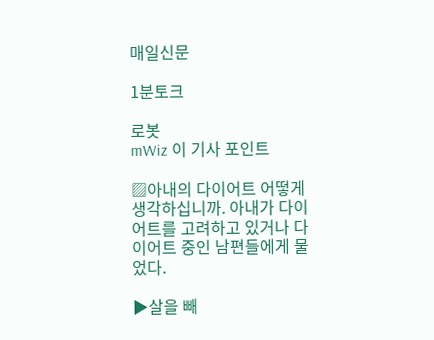매일신문

1분토크

로봇
mWiz 이 기사 포인트

▨아내의 다이어트 어떻게 생각하십니까. 아내가 다이어트를 고려하고 있거나 다이어트 중인 남편들에게 물었다.

▶살을 빼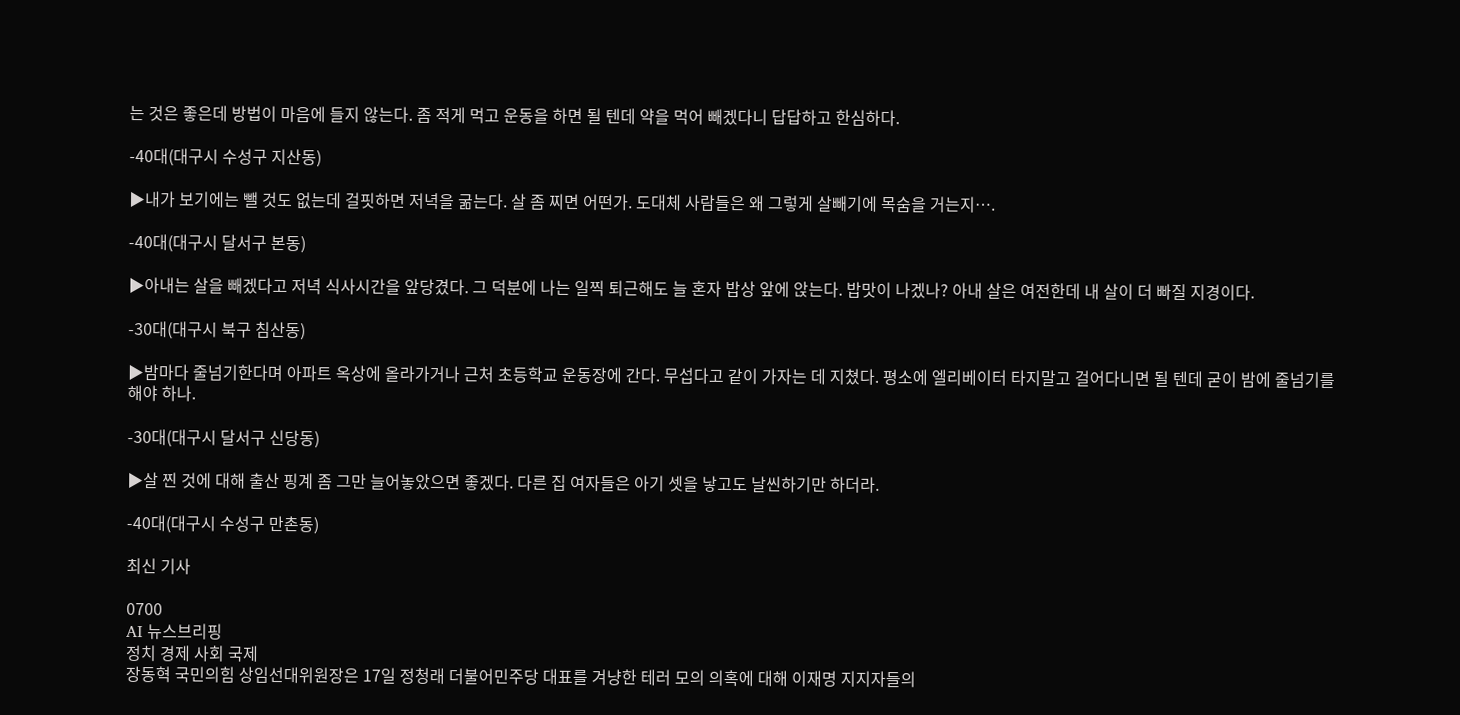는 것은 좋은데 방법이 마음에 들지 않는다. 좀 적게 먹고 운동을 하면 될 텐데 약을 먹어 빼겠다니 답답하고 한심하다.

-40대(대구시 수성구 지산동)

▶내가 보기에는 뺄 것도 없는데 걸핏하면 저녁을 굶는다. 살 좀 찌면 어떤가. 도대체 사람들은 왜 그렇게 살빼기에 목숨을 거는지….

-40대(대구시 달서구 본동)

▶아내는 살을 빼겠다고 저녁 식사시간을 앞당겼다. 그 덕분에 나는 일찍 퇴근해도 늘 혼자 밥상 앞에 앉는다. 밥맛이 나겠나? 아내 살은 여전한데 내 살이 더 빠질 지경이다.

-30대(대구시 북구 침산동)

▶밤마다 줄넘기한다며 아파트 옥상에 올라가거나 근처 초등학교 운동장에 간다. 무섭다고 같이 가자는 데 지쳤다. 평소에 엘리베이터 타지말고 걸어다니면 될 텐데 굳이 밤에 줄넘기를 해야 하나.

-30대(대구시 달서구 신당동)

▶살 찐 것에 대해 출산 핑계 좀 그만 늘어놓았으면 좋겠다. 다른 집 여자들은 아기 셋을 낳고도 날씬하기만 하더라.

-40대(대구시 수성구 만촌동)

최신 기사

0700
AI 뉴스브리핑
정치 경제 사회 국제
장동혁 국민의힘 상임선대위원장은 17일 정청래 더불어민주당 대표를 겨냥한 테러 모의 의혹에 대해 이재명 지지자들의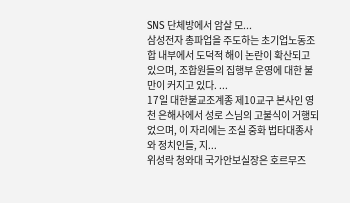SNS 단체방에서 암살 모...
삼성전자 총파업을 주도하는 초기업노동조합 내부에서 도덕적 해이 논란이 확산되고 있으며, 조합원들의 집행부 운영에 대한 불만이 커지고 있다. ...
17일 대한불교조계종 제10교구 본사인 영천 은해사에서 성로 스님의 고불식이 거행되었으며, 이 자리에는 조실 중화 법타대종사와 정치인들, 지...
위성락 청와대 국가안보실장은 호르무즈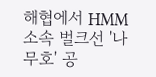해협에서 HMM 소속 벌크선 '나무호' 공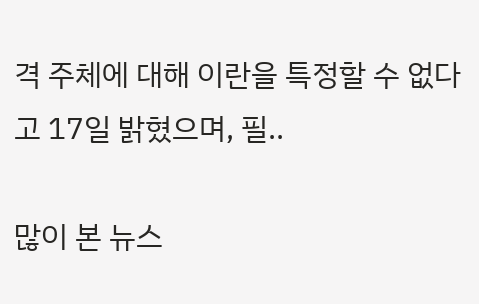격 주체에 대해 이란을 특정할 수 없다고 17일 밝혔으며, 필..

많이 본 뉴스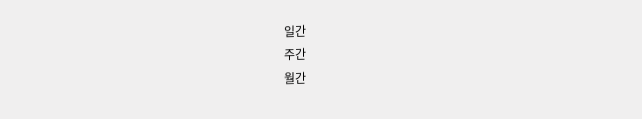일간
주간
월간